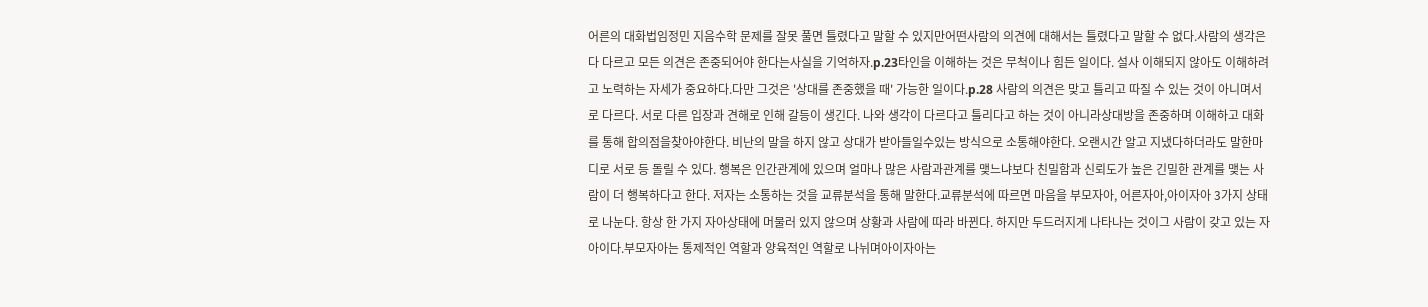어른의 대화법임정민 지음수학 문제를 잘못 풀면 틀렸다고 말할 수 있지만어떤사람의 의견에 대해서는 틀렸다고 말할 수 없다.사람의 생각은 다 다르고 모든 의견은 존중되어야 한다는사실을 기억하자.p.23타인을 이해하는 것은 무척이나 힘든 일이다. 설사 이해되지 않아도 이해하려고 노력하는 자세가 중요하다.다만 그것은 '상대를 존중했을 때' 가능한 일이다.p.28 사람의 의견은 맞고 틀리고 따질 수 있는 것이 아니며서로 다르다. 서로 다른 입장과 견해로 인해 갈등이 생긴다. 나와 생각이 다르다고 틀리다고 하는 것이 아니라상대방을 존중하며 이해하고 대화를 통해 합의점을찾아야한다. 비난의 말을 하지 않고 상대가 받아들일수있는 방식으로 소통해야한다. 오랜시간 알고 지냈다하더라도 말한마디로 서로 등 돌릴 수 있다. 행복은 인간관계에 있으며 얼마나 많은 사람과관계를 맺느냐보다 친밀함과 신뢰도가 높은 긴밀한 관계를 맺는 사람이 더 행복하다고 한다. 저자는 소통하는 것을 교류분석을 통해 말한다.교류분석에 따르면 마음을 부모자아, 어른자아,아이자아 3가지 상태로 나눈다. 항상 한 가지 자아상태에 머물러 있지 않으며 상황과 사람에 따라 바뀐다. 하지만 두드러지게 나타나는 것이그 사람이 갖고 있는 자아이다.부모자아는 통제적인 역할과 양육적인 역할로 나뉘며아이자아는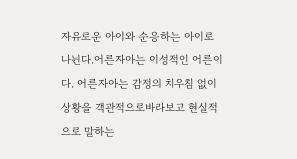자유로운 아이와 순응하는 아이로 나뉜다.어른자아는 이성적인 어른이다. 어른자아는 감정의 치우침 없이 상황을 객관적으로바라보고 현실적으로 말하는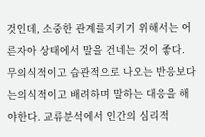것인데, 소중한 관계를지키기 위해서는 어른자아 상태에서 말을 건네는 것이 좋다. 무의식적이고 습관적으로 나오는 반응보다는의식적이고 배려하며 말하는 대응을 해야한다. 교류분석에서 인간의 심리적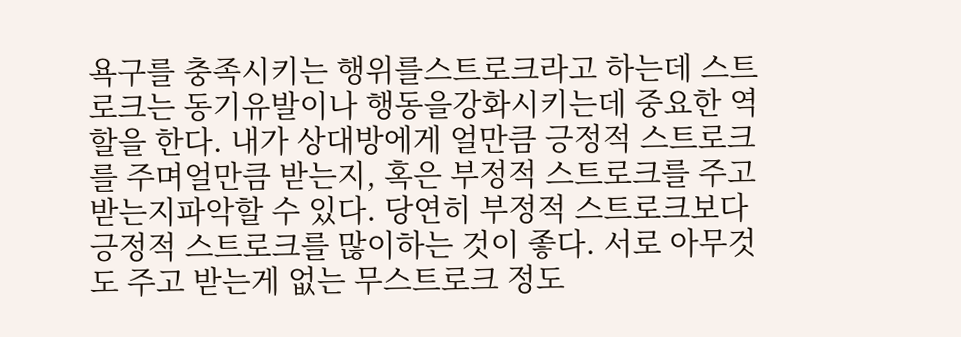욕구를 충족시키는 행위를스트로크라고 하는데 스트로크는 동기유발이나 행동을강화시키는데 중요한 역할을 한다. 내가 상대방에게 얼만큼 긍정적 스트로크를 주며얼만큼 받는지, 혹은 부정적 스트로크를 주고 받는지파악할 수 있다. 당연히 부정적 스트로크보다긍정적 스트로크를 많이하는 것이 좋다. 서로 아무것도 주고 받는게 없는 무스트로크 정도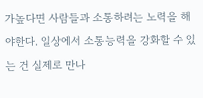가높다면 사람들과 소통하려는 노력을 해야한다. 일상에서 소통능력을 강화할 수 있는 건 실제로 만나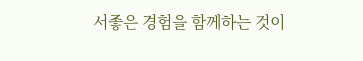서좋은 경험을 함께하는 것이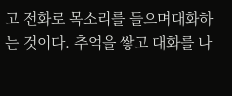고 전화로 목소리를 들으며대화하는 것이다. 추억을 쌓고 대화를 나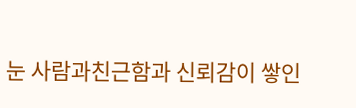눈 사람과친근함과 신뢰감이 쌓인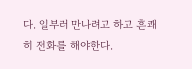다. 일부러 만나려고 하고 흔쾌히 전화를 해야한다.